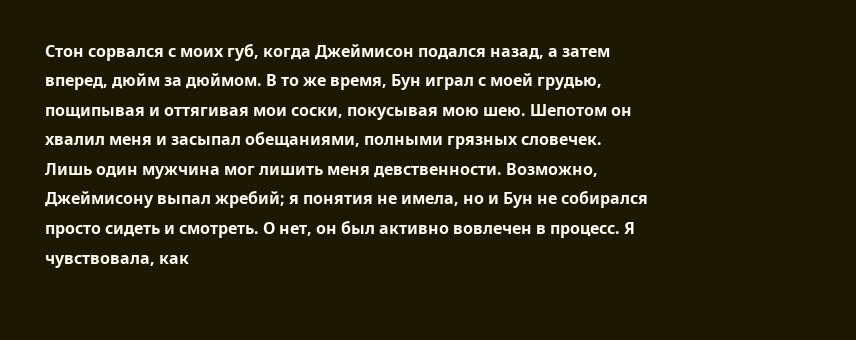Стон сорвался с моих губ, когда Джеймисон подался назад, а затем вперед, дюйм за дюймом. В то же время, Бун играл с моей грудью, пощипывая и оттягивая мои соски, покусывая мою шею. Шепотом он хвалил меня и засыпал обещаниями, полными грязных словечек.
Лишь один мужчина мог лишить меня девственности. Возможно, Джеймисону выпал жребий; я понятия не имела, но и Бун не собирался просто сидеть и смотреть. О нет, он был активно вовлечен в процесс. Я чувствовала, как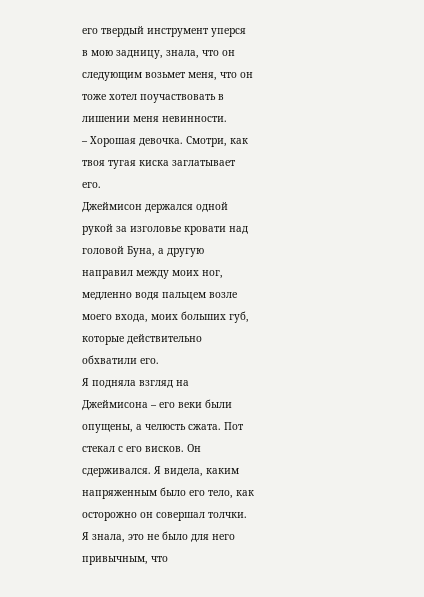его твердый инструмент уперся в мою задницу, знала, что он следующим возьмет меня, что он тоже хотел поучаствовать в лишении меня невинности.
– Хорошая девочка. Смотри, как твоя тугая киска заглатывает его.
Джеймисон держался одной рукой за изголовье кровати над головой Буна, а другую направил между моих ног, медленно водя пальцем возле моего входа, моих больших губ, которые действительно обхватили его.
Я подняла взгляд на Джеймисона – его веки были опущены, а челюсть сжата. Пот стекал с его висков. Он сдерживался. Я видела, каким напряженным было его тело, как осторожно он совершал толчки. Я знала, это не было для него привычным, что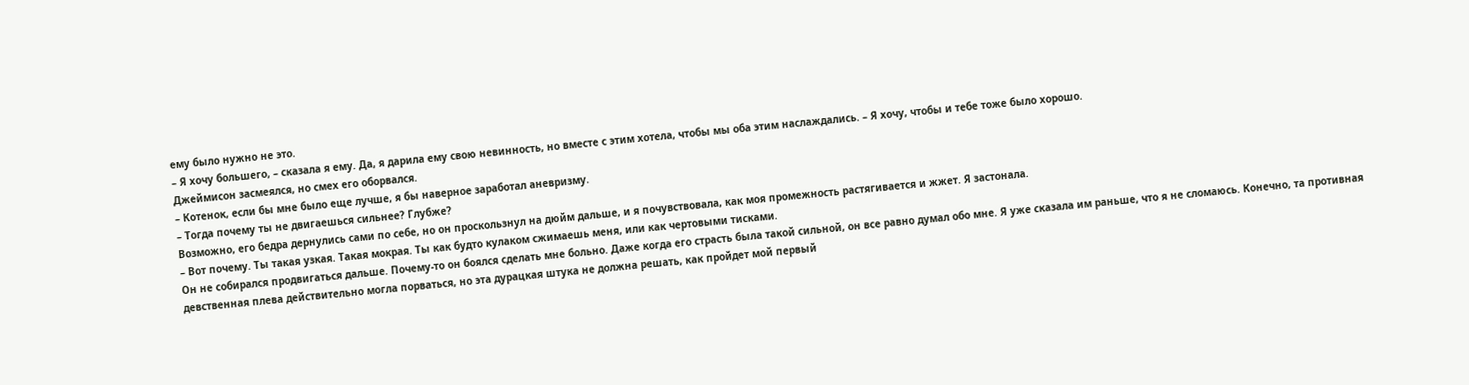ему было нужно не это.
– Я хочу большего, – сказала я ему. Да, я дарила ему свою невинность, но вместе с этим хотела, чтобы мы оба этим наслаждались. – Я хочу, чтобы и тебе тоже было хорошо.
Джеймисон засмеялся, но смех его оборвался.
– Котенок, если бы мне было еще лучше, я бы наверное заработал аневризму.
– Тогда почему ты не двигаешься сильнее? Глубже?
Возможно, его бедра дернулись сами по себе, но он проскользнул на дюйм дальше, и я почувствовала, как моя промежность растягивается и жжет. Я застонала.
– Вот почему. Ты такая узкая. Такая мокрая. Ты как будто кулаком сжимаешь меня, или как чертовыми тисками.
Он не собирался продвигаться дальше. Почему-то он боялся сделать мне больно. Даже когда его страсть была такой сильной, он все равно думал обо мне. Я уже сказала им раньше, что я не сломаюсь. Конечно, та противная девственная плева действительно могла порваться, но эта дурацкая штука не должна решать, как пройдет мой первый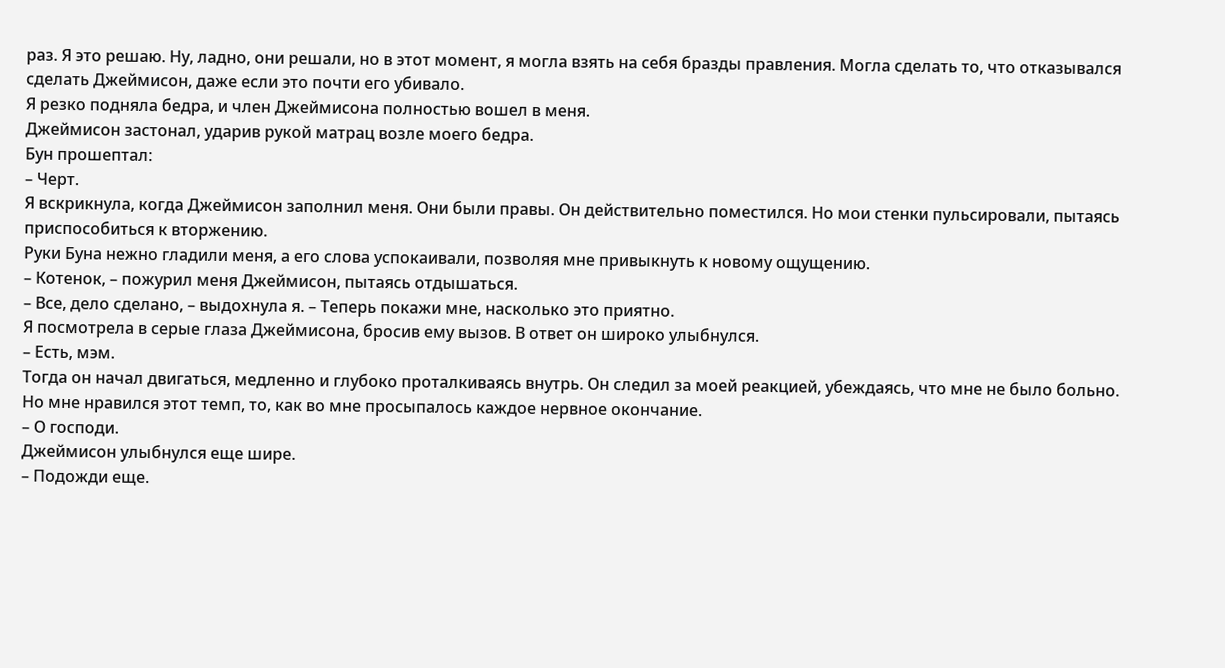раз. Я это решаю. Ну, ладно, они решали, но в этот момент, я могла взять на себя бразды правления. Могла сделать то, что отказывался сделать Джеймисон, даже если это почти его убивало.
Я резко подняла бедра, и член Джеймисона полностью вошел в меня.
Джеймисон застонал, ударив рукой матрац возле моего бедра.
Бун прошептал:
– Черт.
Я вскрикнула, когда Джеймисон заполнил меня. Они были правы. Он действительно поместился. Но мои стенки пульсировали, пытаясь приспособиться к вторжению.
Руки Буна нежно гладили меня, а его слова успокаивали, позволяя мне привыкнуть к новому ощущению.
– Котенок, – пожурил меня Джеймисон, пытаясь отдышаться.
– Все, дело сделано, – выдохнула я. – Теперь покажи мне, насколько это приятно.
Я посмотрела в серые глаза Джеймисона, бросив ему вызов. В ответ он широко улыбнулся.
– Есть, мэм.
Тогда он начал двигаться, медленно и глубоко проталкиваясь внутрь. Он следил за моей реакцией, убеждаясь, что мне не было больно. Но мне нравился этот темп, то, как во мне просыпалось каждое нервное окончание.
– О господи.
Джеймисон улыбнулся еще шире.
– Подожди еще.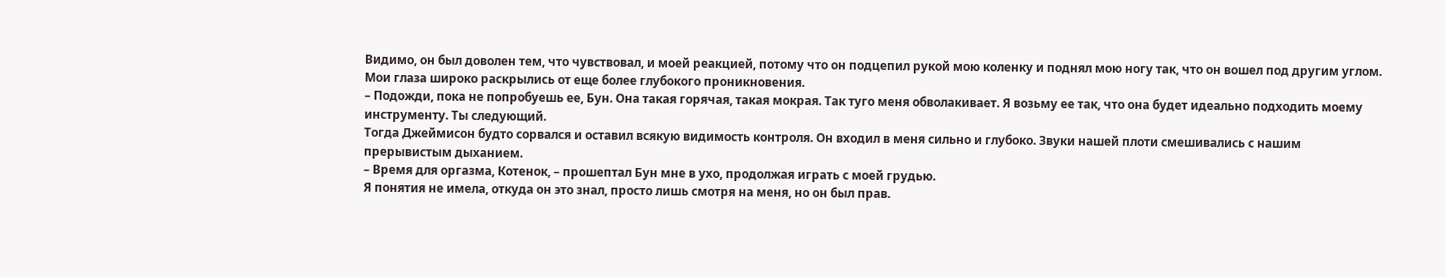Видимо, он был доволен тем, что чувствовал, и моей реакцией, потому что он подцепил рукой мою коленку и поднял мою ногу так, что он вошел под другим углом.
Мои глаза широко раскрылись от еще более глубокого проникновения.
– Подожди, пока не попробуешь ее, Бун. Она такая горячая, такая мокрая. Так туго меня обволакивает. Я возьму ее так, что она будет идеально подходить моему инструменту. Ты следующий.
Тогда Джеймисон будто сорвался и оставил всякую видимость контроля. Он входил в меня сильно и глубоко. Звуки нашей плоти смешивались с нашим прерывистым дыханием.
– Время для оргазма, Котенок, – прошептал Бун мне в ухо, продолжая играть с моей грудью.
Я понятия не имела, откуда он это знал, просто лишь смотря на меня, но он был прав.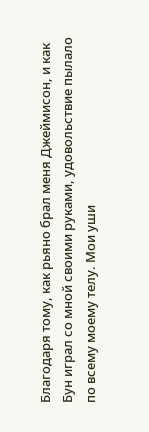Благодаря тому, как рьяно брал меня Джеймисон, и как Бун играл со мной своими руками, удовольствие пылало по всему моему телу. Мои уши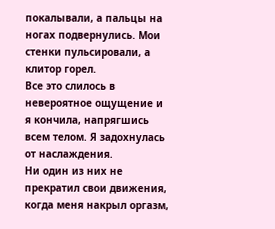покалывали, а пальцы на ногах подвернулись. Мои стенки пульсировали, а клитор горел.
Все это слилось в невероятное ощущение и я кончила, напрягшись всем телом. Я задохнулась от наслаждения.
Ни один из них не прекратил свои движения, когда меня накрыл оргазм,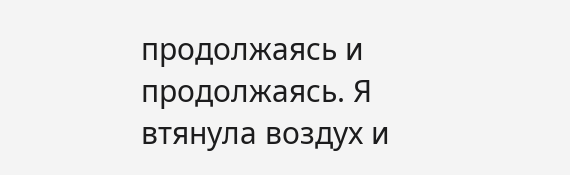продолжаясь и продолжаясь. Я втянула воздух и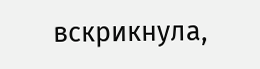вскрикнула,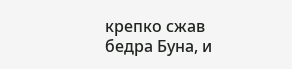крепко сжав бедра Буна, и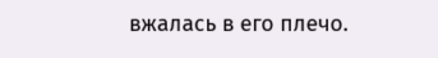вжалась в его плечо.